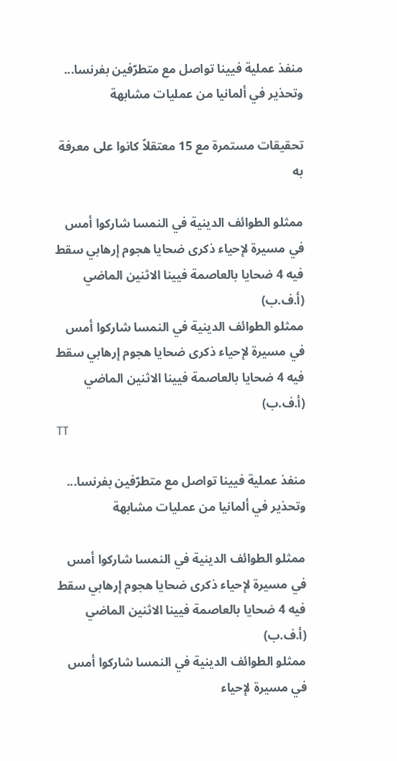منفذ عملية فيينا تواصل مع متطرّفين بفرنسا... وتحذير في ألمانيا من عمليات مشابهة

تحقيقات مستمرة مع 15 معتقلاً كانوا على معرفة به

ممثلو الطوائف الدينية في النمسا شاركوا أمس في مسيرة لإحياء ذكرى ضحايا هجوم إرهابي سقط فيه 4 ضحايا بالعاصمة فيينا الاثنين الماضي (أ.ف.ب)
ممثلو الطوائف الدينية في النمسا شاركوا أمس في مسيرة لإحياء ذكرى ضحايا هجوم إرهابي سقط فيه 4 ضحايا بالعاصمة فيينا الاثنين الماضي (أ.ف.ب)
TT

منفذ عملية فيينا تواصل مع متطرّفين بفرنسا... وتحذير في ألمانيا من عمليات مشابهة

ممثلو الطوائف الدينية في النمسا شاركوا أمس في مسيرة لإحياء ذكرى ضحايا هجوم إرهابي سقط فيه 4 ضحايا بالعاصمة فيينا الاثنين الماضي (أ.ف.ب)
ممثلو الطوائف الدينية في النمسا شاركوا أمس في مسيرة لإحياء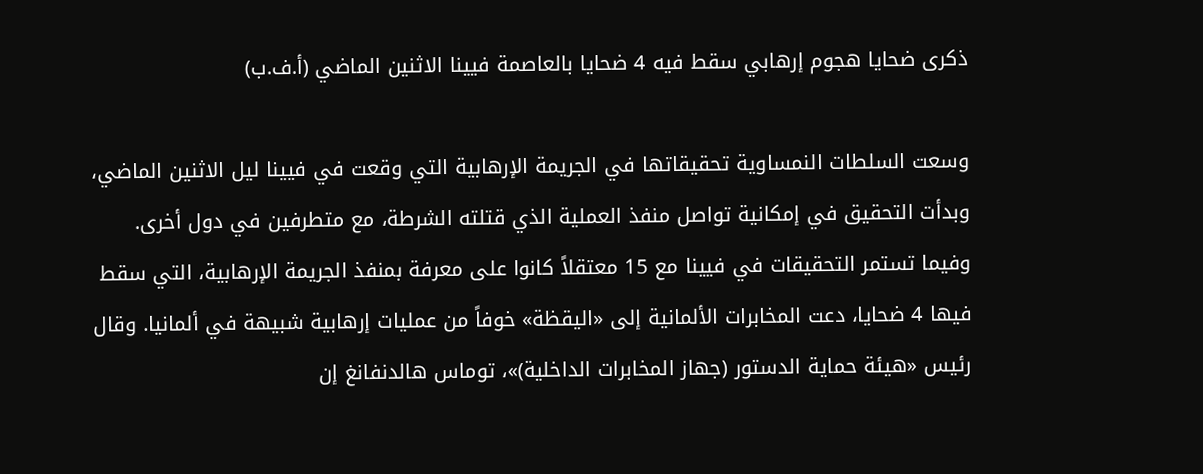ذكرى ضحايا هجوم إرهابي سقط فيه 4 ضحايا بالعاصمة فيينا الاثنين الماضي (أ.ف.ب)

وسعت السلطات النمساوية تحقيقاتها في الجريمة الإرهابية التي وقعت في فيينا ليل الاثنين الماضي، وبدأت التحقيق في إمكانية تواصل منفذ العملية الذي قتلته الشرطة، مع متطرفين في دول أخرى. وفيما تستمر التحقيقات في فيينا مع 15 معتقلاً كانوا على معرفة بمنفذ الجريمة الإرهابية، التي سقط فيها 4 ضحايا، دعت المخابرات الألمانية إلى «اليقظة» خوفاً من عمليات إرهابية شبيهة في ألمانيا. وقال رئيس «هيئة حماية الدستور (جهاز المخابرات الداخلية)»، توماس هالدنفانغ إن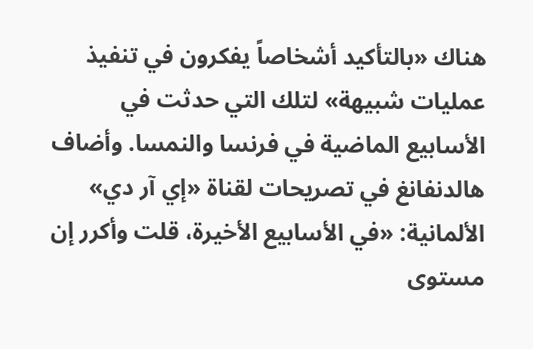هناك «بالتأكيد أشخاصاً يفكرون في تنفيذ عمليات شبيهة» لتلك التي حدثت في الأسابيع الماضية في فرنسا والنمسا. وأضاف هالدنفانغ في تصريحات لقناة «إي آر دي» الألمانية: «في الأسابيع الأخيرة، قلت وأكرر إن مستوى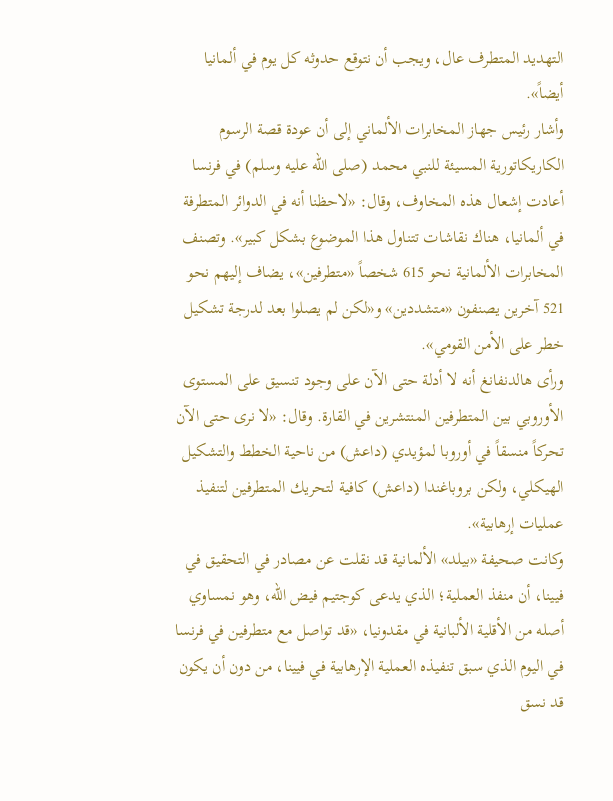التهديد المتطرف عال، ويجب أن نتوقع حدوثه كل يوم في ألمانيا أيضاً».
وأشار رئيس جهاز المخابرات الألماني إلى أن عودة قصة الرسوم الكاريكاتورية المسيئة للنبي محمد (صلى الله عليه وسلم) في فرنسا أعادت إشعال هذه المخاوف، وقال: «لاحظنا أنه في الدوائر المتطرفة في ألمانيا، هناك نقاشات تتناول هذا الموضوع بشكل كبير». وتصنف المخابرات الألمانية نحو 615 شخصاً «متطرفين»، يضاف إليهم نحو 521 آخرين يصنفون «متشددين» و«لكن لم يصلوا بعد لدرجة تشكيل خطر على الأمن القومي».
ورأى هالدنفانغ أنه لا أدلة حتى الآن على وجود تنسيق على المستوى الأوروبي بين المتطرفين المنتشرين في القارة. وقال: «لا نرى حتى الآن تحركاً منسقاً في أوروبا لمؤيدي (داعش) من ناحية الخطط والتشكيل الهيكلي، ولكن بروباغندا (داعش) كافية لتحريك المتطرفين لتنفيذ عمليات إرهابية».
وكانت صحيفة «بيلد» الألمانية قد نقلت عن مصادر في التحقيق في فيينا، أن منفذ العملية؛ الذي يدعى كوجتيم فيض الله، وهو نمساوي أصله من الأقلية الألبانية في مقدونيا، «قد تواصل مع متطرفين في فرنسا في اليوم الذي سبق تنفيذه العملية الإرهابية في فيينا، من دون أن يكون قد نسق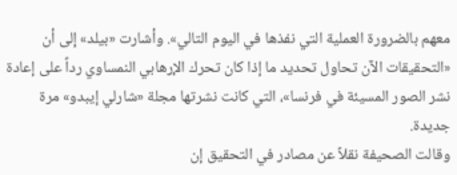معهم بالضرورة العملية التي نفذها في اليوم التالي». وأشارت «بيلد» إلى أن «التحقيقات الآن تحاول تحديد ما إذا كان تحرك الإرهابي النمساوي رداً على إعادة نشر الصور المسيئة في فرنسا»، التي كانت نشرتها مجلة «شارلي إيبدو» مرة جديدة.
وقالت الصحيفة نقلاً عن مصادر في التحقيق إن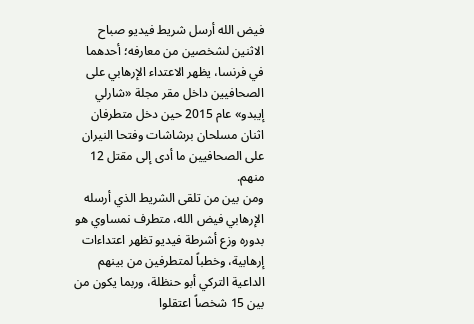فيض الله أرسل شريط فيديو صباح الاثنين لشخصين من معارفه؛ أحدهما في فرنسا، يظهر الاعتداء الإرهابي على الصحافيين داخل مقر مجلة «شارلي إيبدو» عام 2015 حين دخل متطرفان اثنان مسلحان برشاشات وفتحا النيران على الصحافيين ما أدى إلى مقتل 12 منهم.
ومن بين من تلقى الشريط الذي أرسله الإرهابي فيض الله، متطرف نمساوي هو بدوره وزع أشرطة فيديو تظهر اعتداءات إرهابية، وخطباً لمتطرفين من بينهم الداعية التركي أبو حنظلة، وربما يكون من بين 15 شخصاً اعتقلوا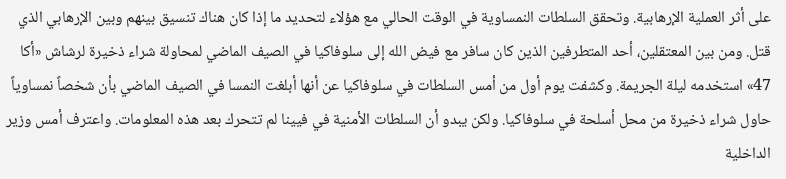على أثر العملية الإرهابية. وتحقق السلطات النمساوية في الوقت الحالي مع هؤلاء لتحديد ما إذا كان هناك تنسيق بينهم وبين الإرهابي الذي قتل. ومن بين المعتقلين، أحد المتطرفين الذين كان سافر مع فيض الله إلى سلوفاكيا في الصيف الماضي لمحاولة شراء ذخيرة لرشاش «أكا 47» استخدمه ليلة الجريمة. وكشفت يوم أول من أمس السلطات في سلوفاكيا عن أنها أبلغت النمسا في الصيف الماضي بأن شخصاً نمساوياً حاول شراء ذخيرة من محل أسلحة في سلوفاكيا. ولكن يبدو أن السلطات الأمنية في فيينا لم تتحرك بعد هذه المعلومات. واعترف أمس وزير الداخلية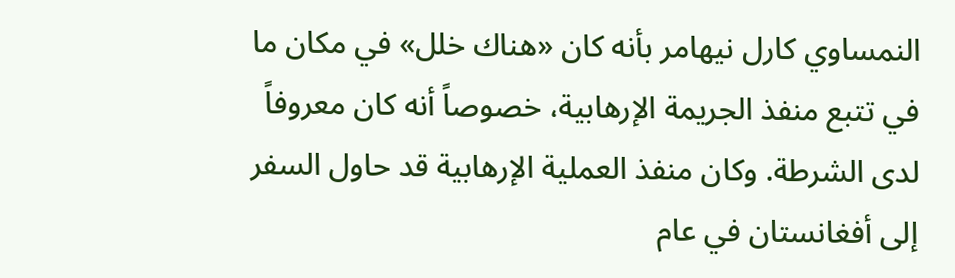النمساوي كارل نيهامر بأنه كان «هناك خلل» في مكان ما في تتبع منفذ الجريمة الإرهابية، خصوصاً أنه كان معروفاً لدى الشرطة. وكان منفذ العملية الإرهابية قد حاول السفر إلى أفغانستان في عام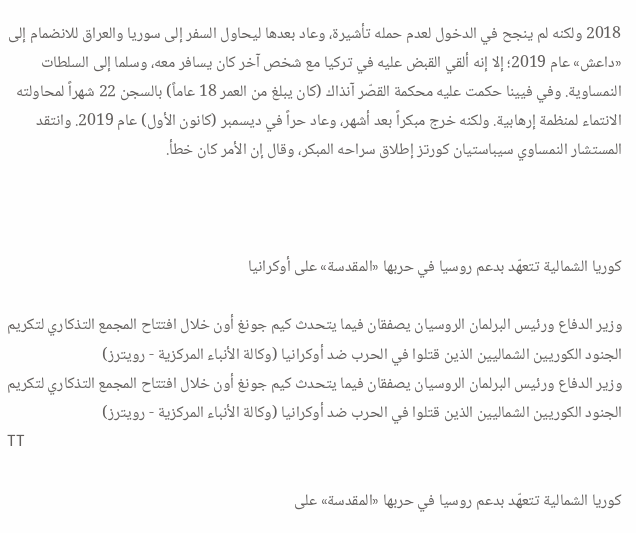2018 ولكنه لم ينجح في الدخول لعدم حمله تأشيرة، وعاد بعدها ليحاول السفر إلى سوريا والعراق للانضمام إلى «داعش» عام 2019؛ إلا إنه ألقي القبض عليه في تركيا مع شخص آخر كان يسافر معه، وسلما إلى السلطات النمساوية. وفي فيينا حكمت عليه محكمة القصّر آنذاك (كان يبلغ من العمر 18 عاماً) بالسجن 22 شهراً لمحاولته الانتماء لمنظمة إرهابية. ولكنه خرج مبكراً بعد أشهر، وعاد حراً في ديسمبر (كانون الأول) عام 2019. وانتقد المستشار النمساوي سيباستيان كورتز إطلاق سراحه المبكر، وقال إن الأمر كان خطأ.



كوريا الشمالية تتعهّد بدعم روسيا في حربها «المقدسة» على أوكرانيا

وزير الدفاع ورئيس البرلمان الروسيان يصفقان فيما يتحدث كيم جونغ أون خلال افتتاح المجمع التذكاري لتكريم الجنود الكوريين الشماليين الذين قتلوا في الحرب ضد أوكرانيا (وكالة الأنباء المركزية - رويترز)
وزير الدفاع ورئيس البرلمان الروسيان يصفقان فيما يتحدث كيم جونغ أون خلال افتتاح المجمع التذكاري لتكريم الجنود الكوريين الشماليين الذين قتلوا في الحرب ضد أوكرانيا (وكالة الأنباء المركزية - رويترز)
TT

كوريا الشمالية تتعهّد بدعم روسيا في حربها «المقدسة» على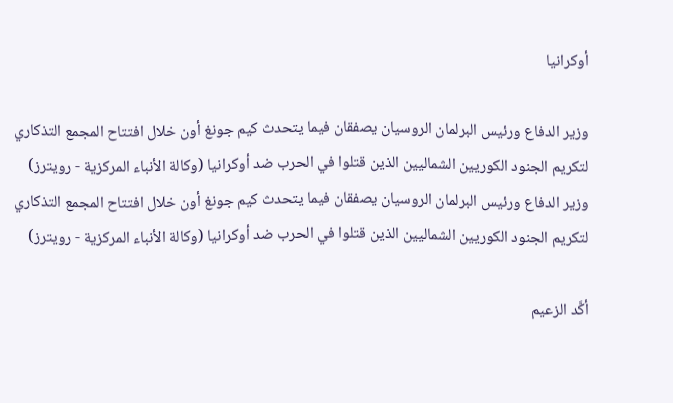أوكرانيا

وزير الدفاع ورئيس البرلمان الروسيان يصفقان فيما يتحدث كيم جونغ أون خلال افتتاح المجمع التذكاري لتكريم الجنود الكوريين الشماليين الذين قتلوا في الحرب ضد أوكرانيا (وكالة الأنباء المركزية - رويترز)
وزير الدفاع ورئيس البرلمان الروسيان يصفقان فيما يتحدث كيم جونغ أون خلال افتتاح المجمع التذكاري لتكريم الجنود الكوريين الشماليين الذين قتلوا في الحرب ضد أوكرانيا (وكالة الأنباء المركزية - رويترز)

أكَّد الزعيم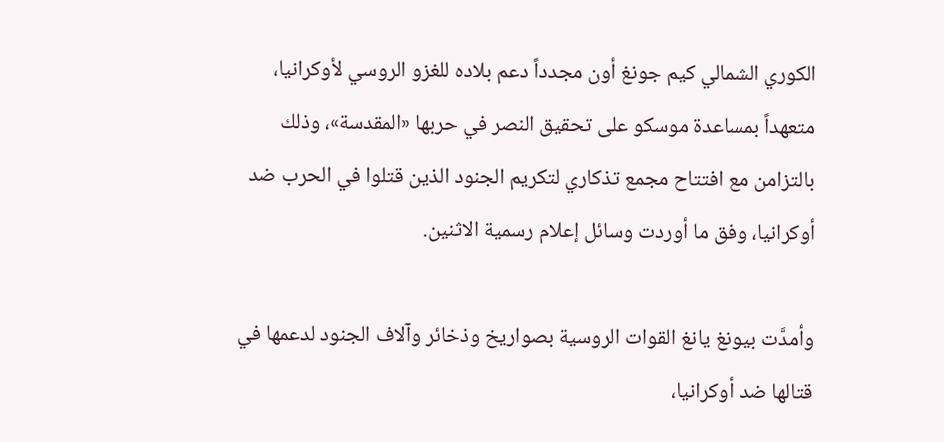الكوري الشمالي كيم جونغ أون مجدداً دعم بلاده للغزو الروسي لأوكرانيا، متعهداً بمساعدة موسكو على تحقيق النصر في حربها «المقدسة»، وذلك بالتزامن مع افتتاح مجمع تذكاري لتكريم الجنود الذين قتلوا في الحرب ضد أوكرانيا، وفق ما أوردت وسائل إعلام رسمية الاثنين.

وأمدَّت بيونغ يانغ القوات الروسية بصواريخ وذخائر وآلاف الجنود لدعمها في قتالها ضد أوكرانيا،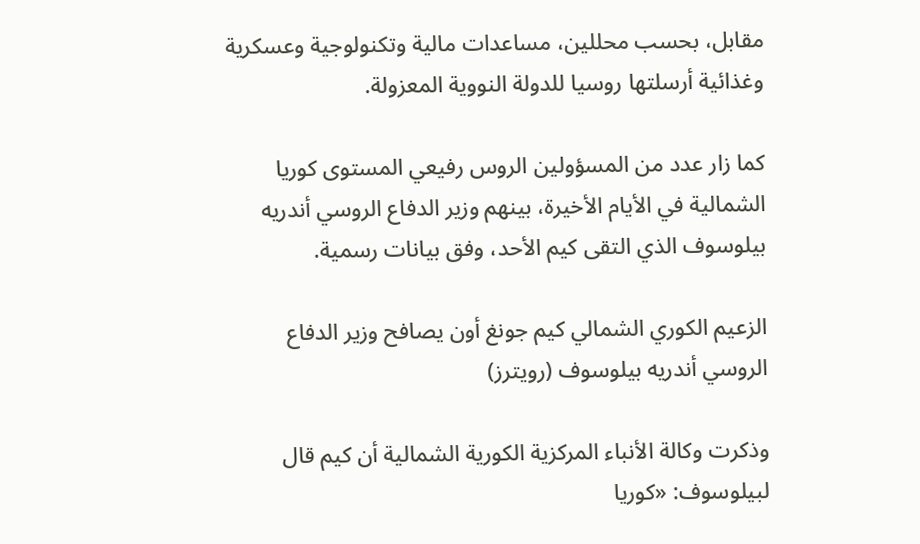مقابل، بحسب محللين، مساعدات مالية وتكنولوجية وعسكرية وغذائية أرسلتها روسيا للدولة النووية المعزولة.

كما زار عدد من المسؤولين الروس رفيعي المستوى كوريا الشمالية في الأيام الأخيرة، بينهم وزير الدفاع الروسي أندريه بيلوسوف الذي التقى كيم الأحد، وفق بيانات رسمية.

الزعيم الكوري الشمالي كيم جونغ أون يصافح وزير الدفاع الروسي أندريه بيلوسوف (رويترز)

وذكرت وكالة الأنباء المركزية الكورية الشمالية أن كيم قال لبيلوسوف: «كوريا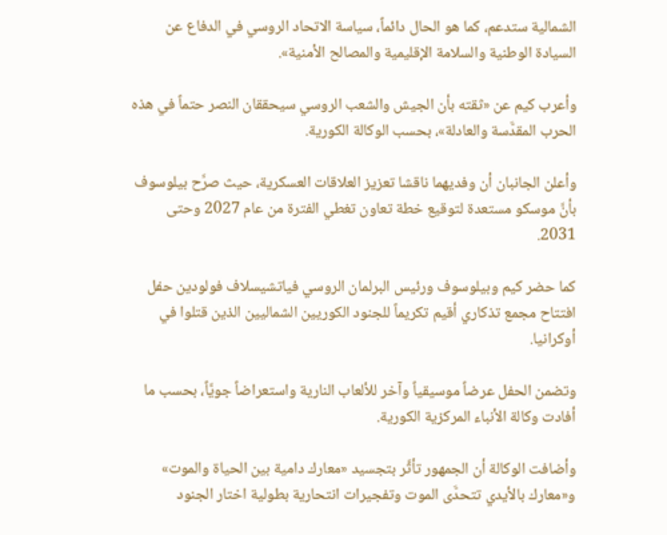الشمالية ستدعم، كما هو الحال دائماً، سياسة الاتحاد الروسي في الدفاع عن السيادة الوطنية والسلامة الإقليمية والمصالح الأمنية».

وأعرب كيم عن «ثقته بأن الجيش والشعب الروسي سيحققان النصر حتماً في هذه الحرب المقدَّسة والعادلة»، بحسب الوكالة الكورية.

وأعلن الجانبان أن وفديهما ناقشا تعزيز العلاقات العسكرية، حيث صرَّح بيلوسوف بأنَّ موسكو مستعدة لتوقيع خطة تعاون تغطي الفترة من عام 2027 وحتى 2031.

كما حضر كيم وبيلوسوف ورئيس البرلمان الروسي فياتشيسلاف فولودين حفل افتتاح مجمع تذكاري أقيم تكريماً للجنود الكوريين الشماليين الذين قتلوا في أوكرانيا.

وتضمن الحفل عرضاً موسيقياً وآخر للألعاب النارية واستعراضاً جويَّاً، بحسب ما أفادت وكالة الأنباء المركزية الكورية.

وأضافت الوكالة أن الجمهور تأثَّر بتجسيد «معارك دامية بين الحياة والموت» و«معارك بالأيدي تتحدَّى الموت وتفجيرات انتحارية بطولية اختار الجنود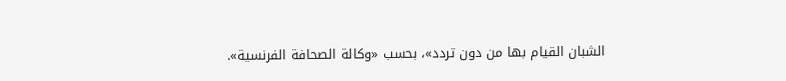الشبان القيام بها من دون تردد»، بحسب «وكالة الصحافة الفرنسية».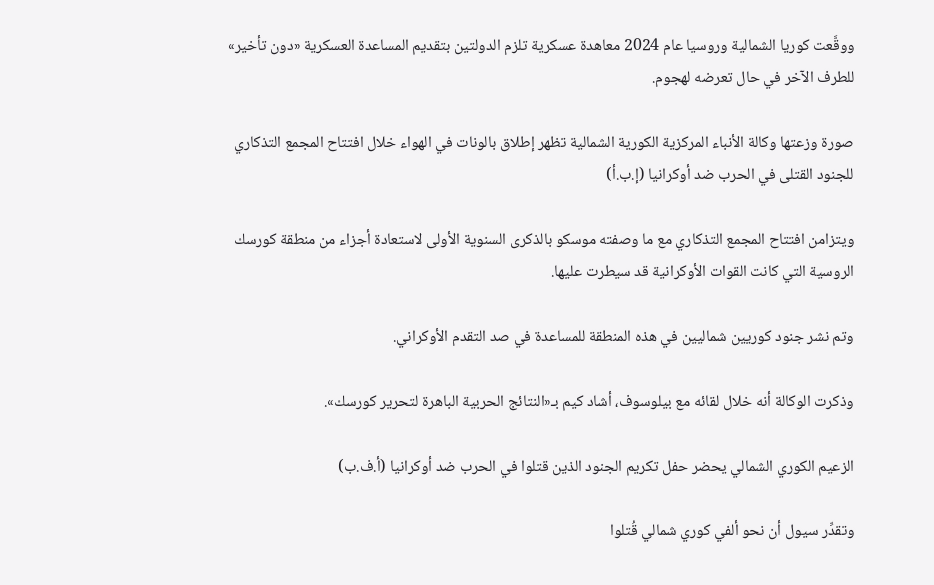ووقَّعت كوريا الشمالية وروسيا عام 2024 معاهدة عسكرية تلزم الدولتين بتقديم المساعدة العسكرية «دون تأخير» للطرف الآخر في حال تعرضه لهجوم.

صورة وزعتها وكالة الأنباء المركزية الكورية الشمالية تظهر إطلاق بالونات في الهواء خلال افتتاح المجمع التذكاري للجنود القتلى في الحرب ضد أوكرانيا (إ.ب.أ)

ويتزامن افتتاح المجمع التذكاري مع ما وصفته موسكو بالذكرى السنوية الأولى لاستعادة أجزاء من منطقة كورسك الروسية التي كانت القوات الأوكرانية قد سيطرت عليها.

وتم نشر جنود كوريين شماليين في هذه المنطقة للمساعدة في صد التقدم الأوكراني.

وذكرت الوكالة أنه خلال لقائه مع بيلوسوف، أشاد كيم بـ«النتائج الحربية الباهرة لتحرير كورسك».

الزعيم الكوري الشمالي يحضر حفل تكريم الجنود الذين قتلوا في الحرب ضد أوكرانيا (أ.ف.ب)

وتقدِّر سيول أن نحو ألفي كوري شمالي قُتلوا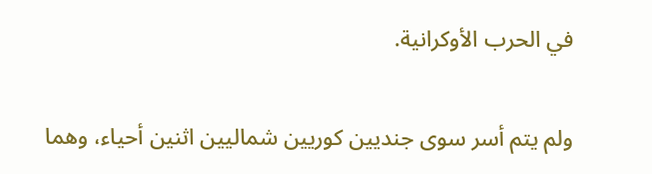في الحرب الأوكرانية.

ولم يتم أسر سوى جنديين كوريين شماليين اثنين أحياء، وهما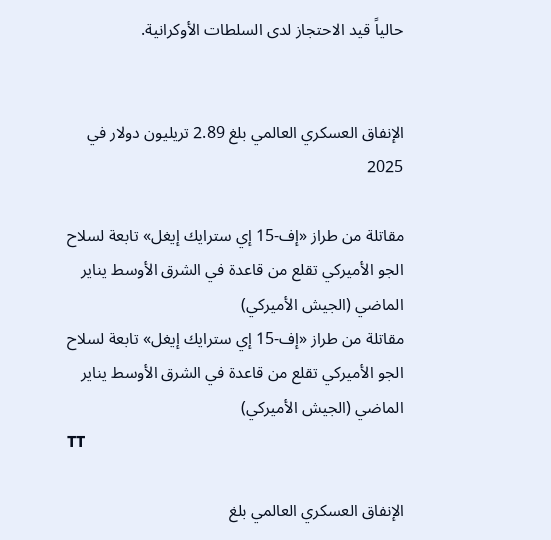حالياً قيد الاحتجاز لدى السلطات الأوكرانية.


الإنفاق العسكري العالمي بلغ 2.89 تريليون دولار في 2025

مقاتلة من طراز «إف-15 إي سترايك إيغل» تابعة لسلاح الجو الأميركي تقلع من قاعدة في الشرق الأوسط يناير الماضي (الجيش الأميركي)
مقاتلة من طراز «إف-15 إي سترايك إيغل» تابعة لسلاح الجو الأميركي تقلع من قاعدة في الشرق الأوسط يناير الماضي (الجيش الأميركي)
TT

الإنفاق العسكري العالمي بلغ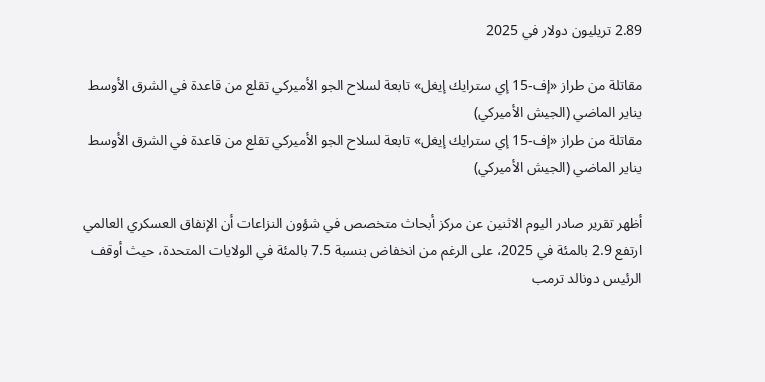2.89 تريليون دولار في 2025

مقاتلة من طراز «إف-15 إي سترايك إيغل» تابعة لسلاح الجو الأميركي تقلع من قاعدة في الشرق الأوسط يناير الماضي (الجيش الأميركي)
مقاتلة من طراز «إف-15 إي سترايك إيغل» تابعة لسلاح الجو الأميركي تقلع من قاعدة في الشرق الأوسط يناير الماضي (الجيش الأميركي)

أظهر تقرير صادر اليوم الاثنين عن مركز أبحاث متخصص في شؤون النزاعات أن الإنفاق العسكري العالمي ارتفع 2.9 بالمئة في 2025، على الرغم من انخفاض بنسبة 7.5 بالمئة في الولايات المتحدة، حيث أوقف الرئيس دونالد ترمب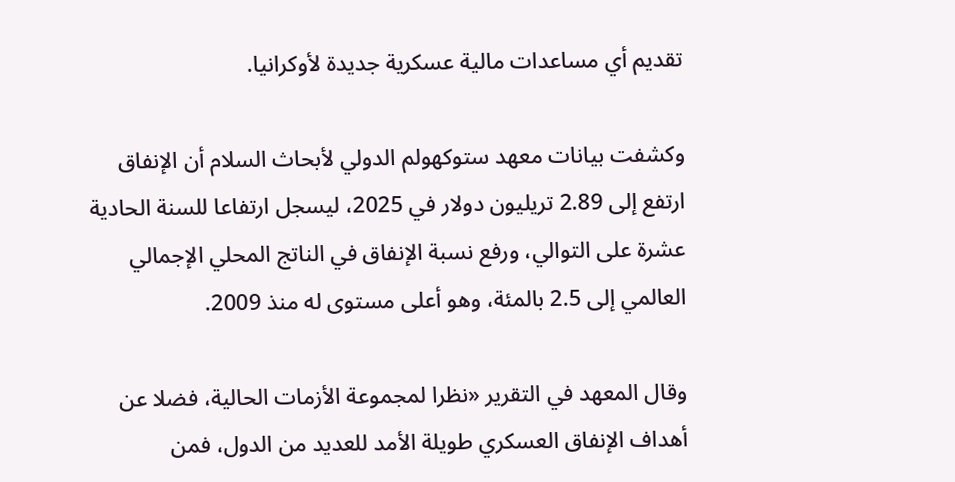تقديم أي مساعدات مالية عسكرية جديدة لأوكرانيا.

وكشفت بيانات معهد ستوكهولم الدولي لأبحاث السلام أن الإنفاق ارتفع إلى 2.89 تريليون دولار في 2025، ليسجل ارتفاعا للسنة الحادية عشرة على التوالي، ورفع نسبة الإنفاق في الناتج المحلي الإجمالي العالمي إلى 2.5 بالمئة، وهو أعلى مستوى له منذ 2009.

وقال المعهد في التقرير «نظرا لمجموعة الأزمات الحالية، فضلا عن أهداف الإنفاق العسكري طويلة الأمد للعديد من الدول، فمن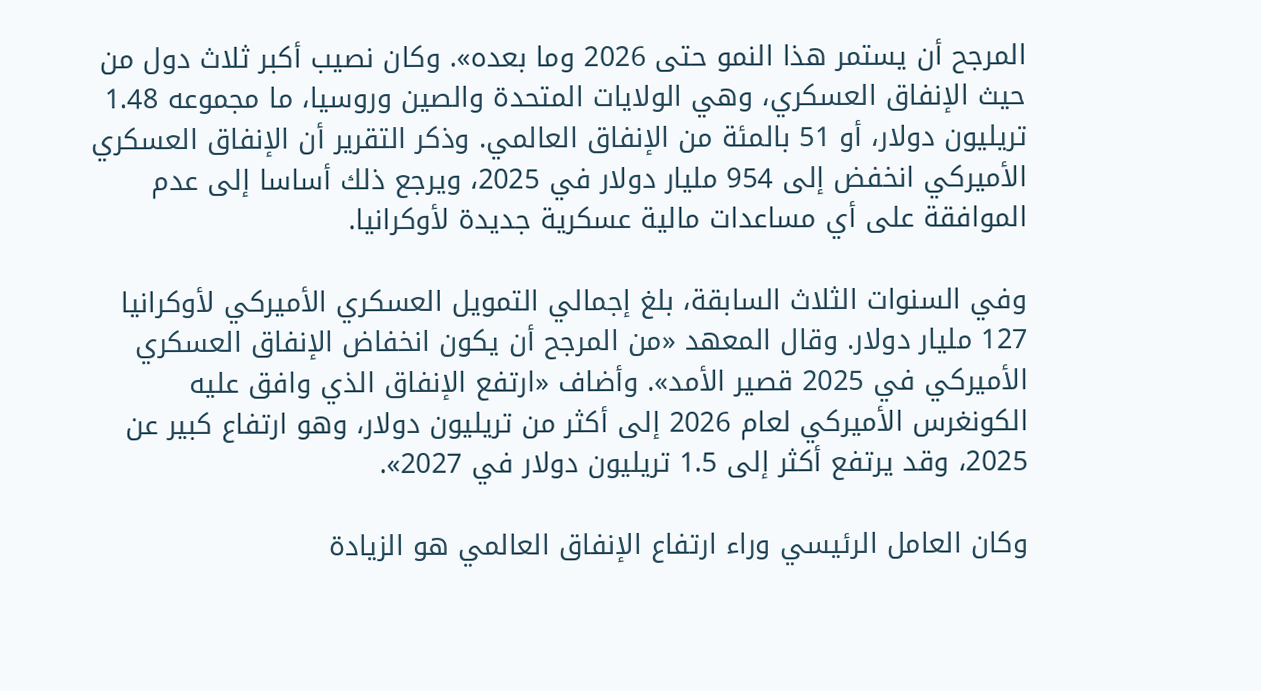المرجح أن يستمر هذا النمو حتى 2026 وما بعده». وكان نصيب أكبر ثلاث دول من حيث الإنفاق العسكري، وهي الولايات المتحدة والصين وروسيا، ما مجموعه 1.48 تريليون دولار، أو 51 بالمئة من الإنفاق العالمي. وذكر التقرير أن الإنفاق العسكري الأميركي انخفض إلى 954 مليار دولار في 2025، ويرجع ذلك أساسا إلى عدم الموافقة على أي مساعدات مالية عسكرية جديدة لأوكرانيا.

وفي السنوات الثلاث السابقة، بلغ إجمالي التمويل العسكري الأميركي لأوكرانيا 127 مليار دولار. وقال المعهد «من المرجح أن يكون انخفاض الإنفاق العسكري الأميركي في 2025 قصير الأمد». وأضاف «ارتفع الإنفاق الذي وافق عليه الكونغرس الأميركي لعام 2026 إلى أكثر من تريليون دولار، وهو ارتفاع كبير عن 2025، وقد يرتفع أكثر إلى 1.5 تريليون دولار في 2027».

وكان العامل الرئيسي وراء ارتفاع الإنفاق العالمي هو الزيادة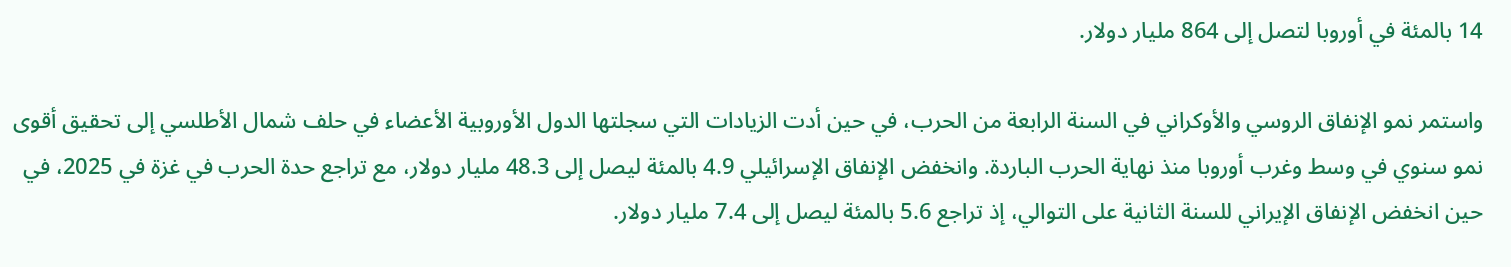14 بالمئة في أوروبا لتصل إلى 864 مليار دولار.

واستمر نمو الإنفاق الروسي والأوكراني في السنة الرابعة من الحرب، في حين أدت الزيادات التي سجلتها الدول الأوروبية الأعضاء في حلف شمال الأطلسي إلى تحقيق أقوى نمو سنوي في وسط وغرب أوروبا منذ نهاية الحرب الباردة. وانخفض الإنفاق الإسرائيلي 4.9 بالمئة ليصل إلى 48.3 مليار دولار، مع تراجع حدة الحرب في غزة في 2025، في حين انخفض الإنفاق الإيراني للسنة الثانية على التوالي، إذ تراجع 5.6 بالمئة ليصل إلى 7.4 مليار دولار.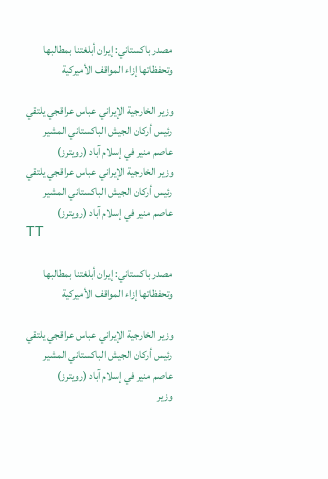مصدر باكستاني: إيران أبلغتنا بمطالبها وتحفظاتها إزاء المواقف الأميركية

وزير الخارجية الإيراني عباس عراقجي يلتقي رئيس أركان الجيش الباكستاني المشير عاصم منير في إسلام آباد (رويترز)
وزير الخارجية الإيراني عباس عراقجي يلتقي رئيس أركان الجيش الباكستاني المشير عاصم منير في إسلام آباد (رويترز)
TT

مصدر باكستاني: إيران أبلغتنا بمطالبها وتحفظاتها إزاء المواقف الأميركية

وزير الخارجية الإيراني عباس عراقجي يلتقي رئيس أركان الجيش الباكستاني المشير عاصم منير في إسلام آباد (رويترز)
وزير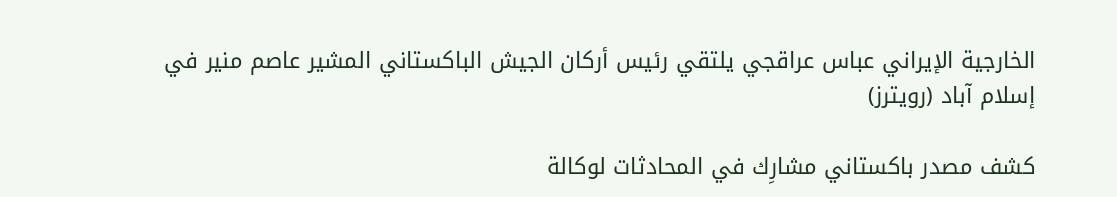الخارجية الإيراني عباس عراقجي يلتقي رئيس أركان الجيش الباكستاني المشير عاصم منير في إسلام آباد (رويترز)

كشف مصدر ‌باكستاني مشارِك ‌في المحادثات ‌لوكالة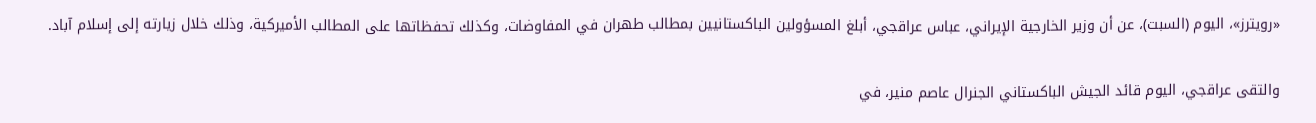«رويترز»، اليوم (السبت)، عن أن وزير الخارجية الإيراني، عباس عراقجي، ‌أبلغ ‌المسؤولين الباكستانيين ‌بمطالب ‌طهران في المفاوضات، ‌وكذلك تحفظاتها على المطالب الأميركية، وذلك خلال زيارته إلى إسلام آباد.

والتقى عراقجي، اليوم قائد الجيش الباكستاني الجنرال عاصم منير، في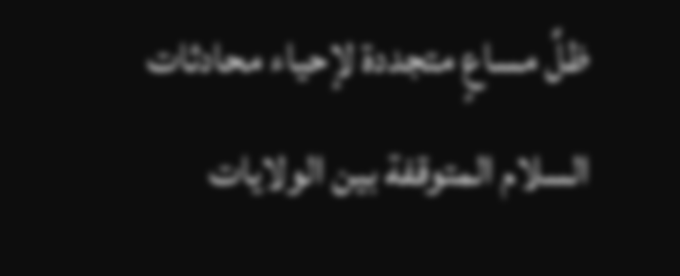ظلِّ مساعٍ متجددة لإحياء محادثات السلام المتوقفة بين الولايات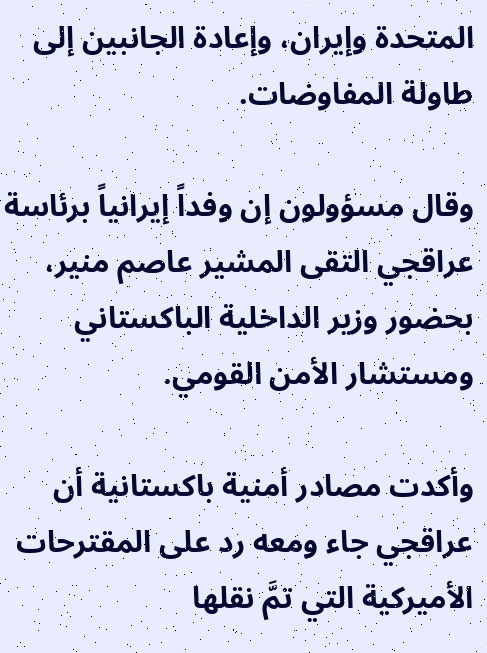المتحدة وإيران، وإعادة الجانبين إلى طاولة المفاوضات.

وقال مسؤولون إن وفداً إيرانياً برئاسة عراقجي التقى المشير عاصم منير، بحضور وزير الداخلية الباكستاني ومستشار الأمن القومي.

وأكدت مصادر أمنية باكستانية أن عراقجي جاء ومعه رد على المقترحات الأميركية التي تمَّ نقلها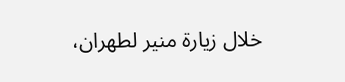خلال زيارة منير لطهران،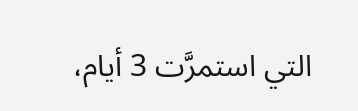التي استمرَّت 3 أيام،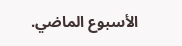الأسبوع الماضي.